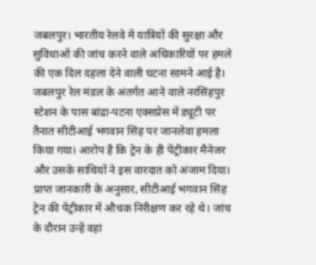जबलपुर। भारतीय रेलवे में यात्रियों की सुरक्षा और सुविधाओं की जांच करने वाले अधिकारियों पर हमले की एक दिल दहला देने वाली घटना सामने आई है। जबलपुर रेल मंडल के अंतर्गत आने वाले नरसिंहपुर स्टेशन के पास बांद्रा-पटना एक्सप्रेस में ड्यूटी पर तैनात सीटीआई भगवान सिंह पर जानलेवा हमला किया गया। आरोप है कि ट्रेन के ही पेंट्रीकार मैनेजर और उसके साथियों ने इस वारदात को अंजाम दिया। प्राप्त जानकारी के अनुसार, सीटीआई भगवान सिंह ट्रेन की पेंट्रीकार में औचक निरीक्षण कर रहे थे। जांच के दौरान उन्हें वहां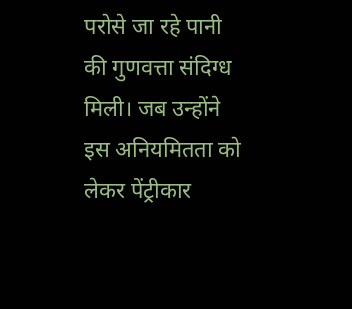परोसे जा रहे पानी की गुणवत्ता संदिग्ध मिली। जब उन्होंने इस अनियमितता को लेकर पेंट्रीकार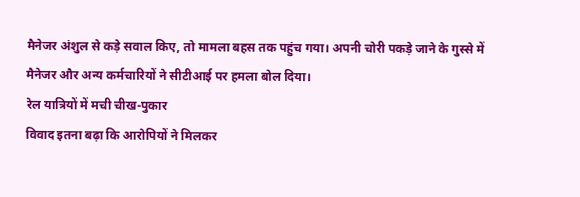मैनेजर अंशुल से कड़े सवाल किए, तो मामला बहस तक पहुंच गया। अपनी चोरी पकड़े जाने के गुस्से में मैनेजर और अन्य कर्मचारियों ने सीटीआई पर हमला बोल दिया।
रेल यात्रियों में मची चीख-पुकार
विवाद इतना बढ़ा कि आरोपियों ने मिलकर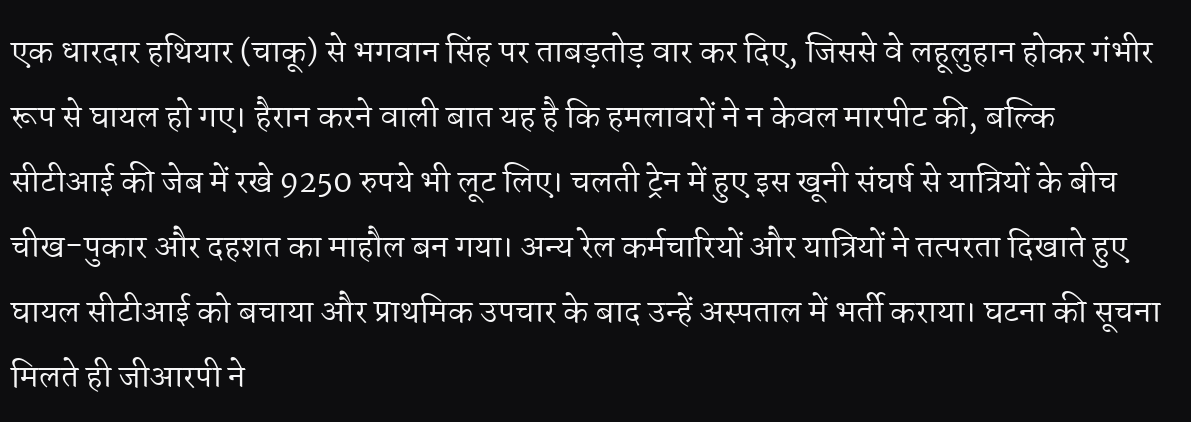एक धारदार हथियार (चाकू) से भगवान सिंह पर ताबड़तोड़ वार कर दिए, जिससे वे लहूलुहान होकर गंभीर रूप से घायल हो गए। हैरान करने वाली बात यह है कि हमलावरों ने न केवल मारपीट की, बल्कि सीटीआई की जेब में रखे 9250 रुपये भी लूट लिए। चलती ट्रेन में हुए इस खूनी संघर्ष से यात्रियों के बीच चीख-पुकार और दहशत का माहौल बन गया। अन्य रेल कर्मचारियों और यात्रियों ने तत्परता दिखाते हुए घायल सीटीआई को बचाया और प्राथमिक उपचार के बाद उन्हें अस्पताल में भर्ती कराया। घटना की सूचना मिलते ही जीआरपी ने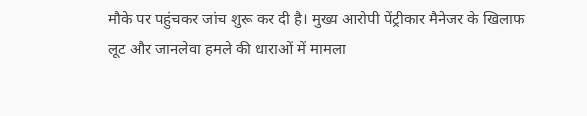मौके पर पहुंचकर जांच शुरू कर दी है। मुख्य आरोपी पेंट्रीकार मैनेजर के खिलाफ लूट और जानलेवा हमले की धाराओं में मामला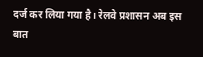दर्ज कर लिया गया है। रेलवे प्रशासन अब इस बात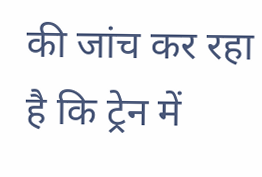की जांच कर रहा है कि ट्रेन में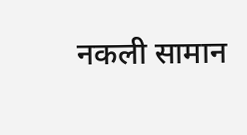नकली सामान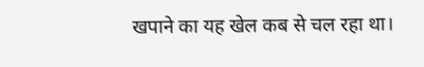खपाने का यह खेल कब से चल रहा था।